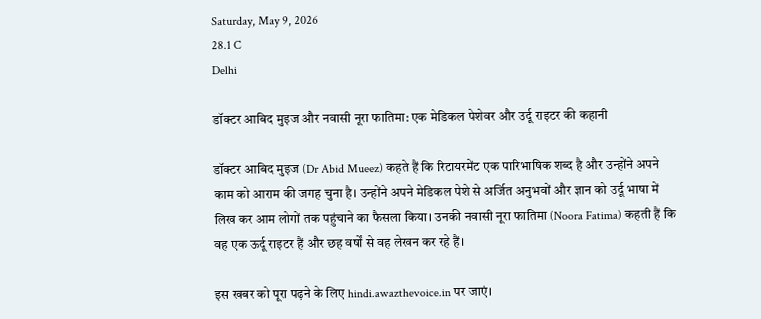Saturday, May 9, 2026
28.1 C
Delhi

डॉक्टर आबिद मुइज और नवासी नूरा फातिमा: एक मेडिकल पेशेवर और उर्दू राइटर की कहानी

डॉक्टर आबिद मुइज (Dr Abid Mueez) कहते हैं कि रिटायरमेंट एक पारिभाषिक शब्द है और उन्होंने अपने काम को आराम की जगह चुना है। उन्होंने अपने मेडिकल पेशे से अर्जित अनुभवों और ज्ञान को उर्दू भाषा में लिख कर आम लोगों तक पहुंचाने का फैसला किया। उनकी नवासी नूरा फातिमा (Noora Fatima) कहती हैं कि वह एक ऊर्दू राइटर हैं और छह वर्षों से वह लेखन कर रहे हैं।

इस खबर को पूरा पढ़ने के लिए hindi.awazthevoice.in पर जाएं।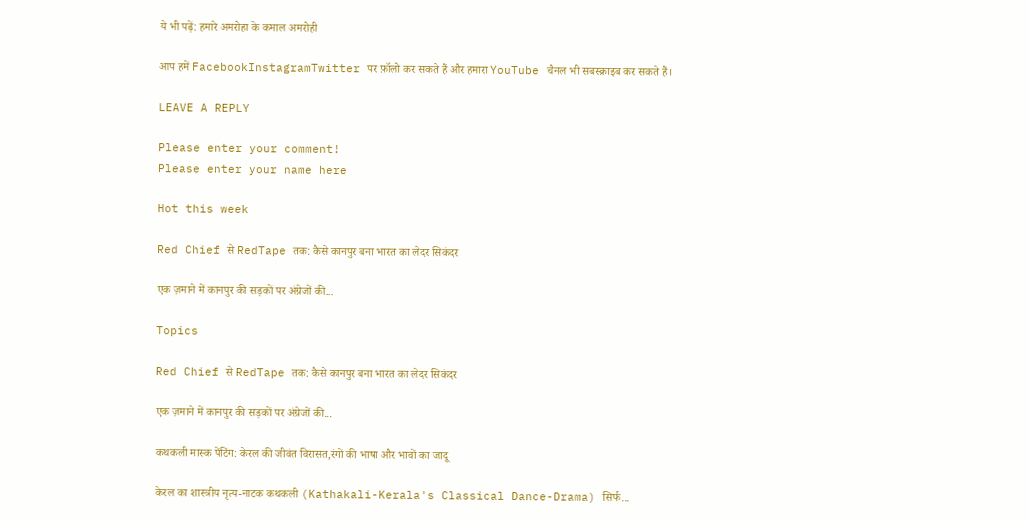ये भी पढ़ें: हमारे अमरोहा के कमाल अमरोही

आप हमें FacebookInstagramTwitter पर फ़ॉलो कर सकते हैं और हमारा YouTube चैनल भी सबस्क्राइब कर सकते हैं।

LEAVE A REPLY

Please enter your comment!
Please enter your name here

Hot this week

Red Chief से RedTape तक: कैसे कानपुर बना भारत का लेदर सिकंदर

एक ज़माने में कानपुर की सड़कों पर अंग्रेजों की...

Topics

Red Chief से RedTape तक: कैसे कानपुर बना भारत का लेदर सिकंदर

एक ज़माने में कानपुर की सड़कों पर अंग्रेजों की...

कथकली मास्क पेंटिंग: केरल की जीवंत विरासत,रंगों की भाषा और भावों का जादू

केरल का शास्त्रीय नृत्य-नाटक कथकली (Kathakali-Kerala's Classical Dance-Drama) सिर्फ...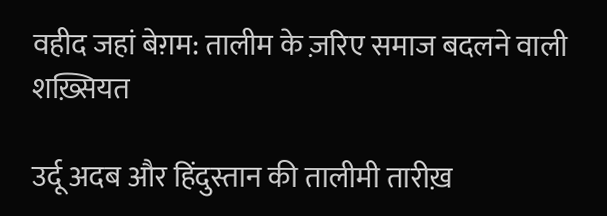वहीद जहां बेग़म: तालीम के ज़रिए समाज बदलने वाली शख़्सियत

उर्दू अदब और हिंदुस्तान की तालीमी तारीख़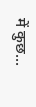में कुछ...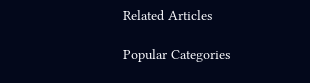Related Articles

Popular Categories